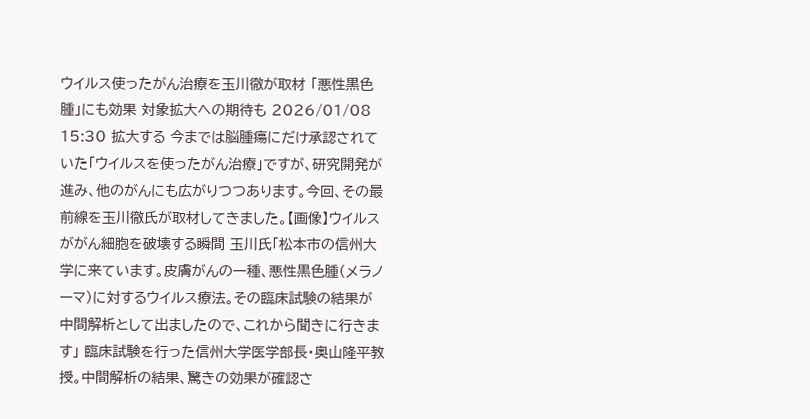ウイルス使ったがん治療を玉川徹が取材 「悪性黒色腫」にも効果 対象拡大への期待も 2026/01/08 15:30 拡大する 今までは脳腫瘍にだけ承認されていた「ウイルスを使ったがん治療」ですが、研究開発が進み、他のがんにも広がりつつあります。今回、その最前線を玉川徹氏が取材してきました。【画像】ウイルスががん細胞を破壊する瞬間 玉川氏「松本市の信州大学に来ています。皮膚がんの一種、悪性黒色腫(メラノーマ)に対するウイルス療法。その臨床試験の結果が中間解析として出ましたので、これから聞きに行きます」 臨床試験を行った信州大学医学部長・奥山隆平教授。中間解析の結果、驚きの効果が確認さ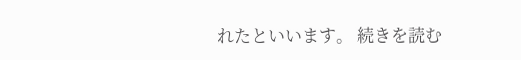れたといいます。 続きを読む